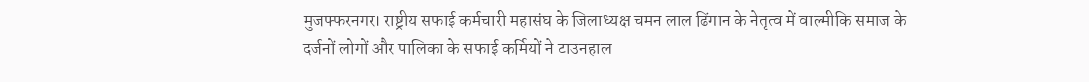मुजफ्फरनगर। राष्ट्रीय सफाई कर्मचारी महासंघ के जिलाध्यक्ष चमन लाल ढिंगान के नेतृत्व में वाल्मीकि समाज के दर्जनों लोगों और पालिका के सफाई कर्मियों ने टाउनहाल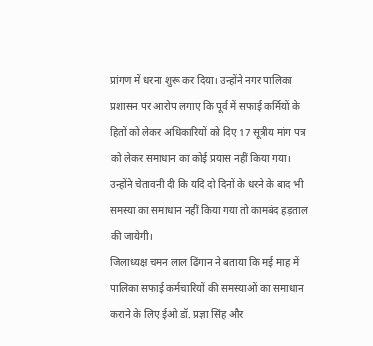प्रांगण में धरना शुरू कर दिया। उन्होंने नगर पालिका प्रशासन पर आरोप लगाए कि पूर्व में सफाई कर्मियों के हितों को लेकर अधिकारियों को दिए 17 सूत्रीय मांग पत्र को लेकर समाधान का कोई प्रयास नहीं किया गया। उन्होंने चेतावनी दी कि यदि दो दिनों के धरने के बाद भी समस्या का समाधान नहीं किया गया तो कामबंद हड़ताल की जायेगी।
जिलाध्यक्ष चमन लाल ढिंगान ने बताया कि मई माह में पालिका सफाई कर्मचारियों की समस्याओं का समाधान कराने के लिए ईओ डॉ. प्रज्ञा सिंह और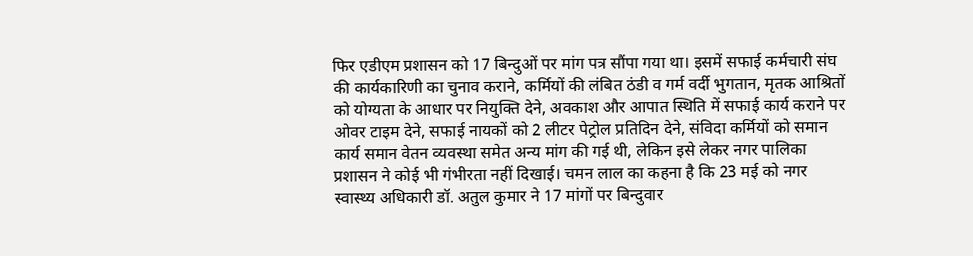फिर एडीएम प्रशासन को 17 बिन्दुओं पर मांग पत्र सौंपा गया था। इसमें सफाई कर्मचारी संघ की कार्यकारिणी का चुनाव कराने, कर्मियों की लंबित ठंडी व गर्म वर्दी भुगतान, मृतक आश्रितों को योग्यता के आधार पर नियुक्ति देने, अवकाश और आपात स्थिति में सफाई कार्य कराने पर ओवर टाइम देने, सफाई नायकों को 2 लीटर पेट्रोल प्रतिदिन देने, संविदा कर्मियों को समान कार्य समान वेतन व्यवस्था समेत अन्य मांग की गई थी, लेकिन इसे लेकर नगर पालिका प्रशासन ने कोई भी गंभीरता नहीं दिखाई। चमन लाल का कहना है कि 23 मई को नगर स्वास्थ्य अधिकारी डॉ. अतुल कुमार ने 17 मांगों पर बिन्दुवार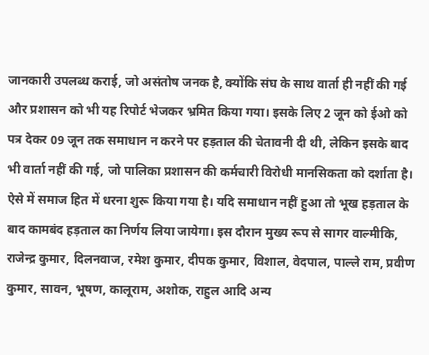जानकारी उपलब्ध कराई, जो असंतोष जनक है, क्योंकि संघ के साथ वार्ता ही नहीं की गई और प्रशासन को भी यह रिपोर्ट भेजकर भ्रमित किया गया। इसके लिए 2 जून को ईओ को पत्र देकर 09 जून तक समाधान न करने पर हड़ताल की चेतावनी दी थी, लेकिन इसके बाद भी वार्ता नहीं की गई, जो पालिका प्रशासन की कर्मचारी विरोधी मानसिकता को दर्शाता है। ऐसे में समाज हित में धरना शुरू किया गया है। यदि समाधान नहीं हुआ तो भूख हड़ताल के बाद कामबंद हड़ताल का निर्णय लिया जायेगा। इस दौरान मुख्य रूप से सागर वाल्मीकि, राजेन्द्र कुमार, दिलनवाज, रमेश कुमार, दीपक कुमार, विशाल, वेदपाल, पाल्ले राम, प्रवीण कुमार, सावन, भूषण, कालूराम, अशोक, राहुल आदि अन्य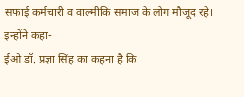सफाई कर्मचारी व वाल्मीकि समाज के लोग मौजूद रहे।
इन्होंने कहा-
ईओ डॉ. प्रज्ञा सिंह का कहना है कि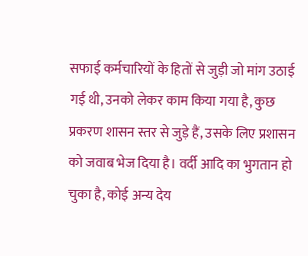सफाई कर्मचारियों के हितों से जुड़ी जो मांग उठाई गई थी, उनको लेकर काम किया गया है, कुछ प्रकरण शासन स्तर से जुड़े हैं, उसके लिए प्रशासन को जवाब भेज दिया है। वर्दी आदि का भुगतान हो चुका है, कोई अन्य देय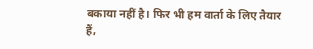बकाया नहीं है। फिर भी हम वार्ता के लिए तैयार हैं,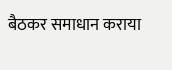बैठकर समाधान कराया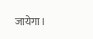जायेगा।